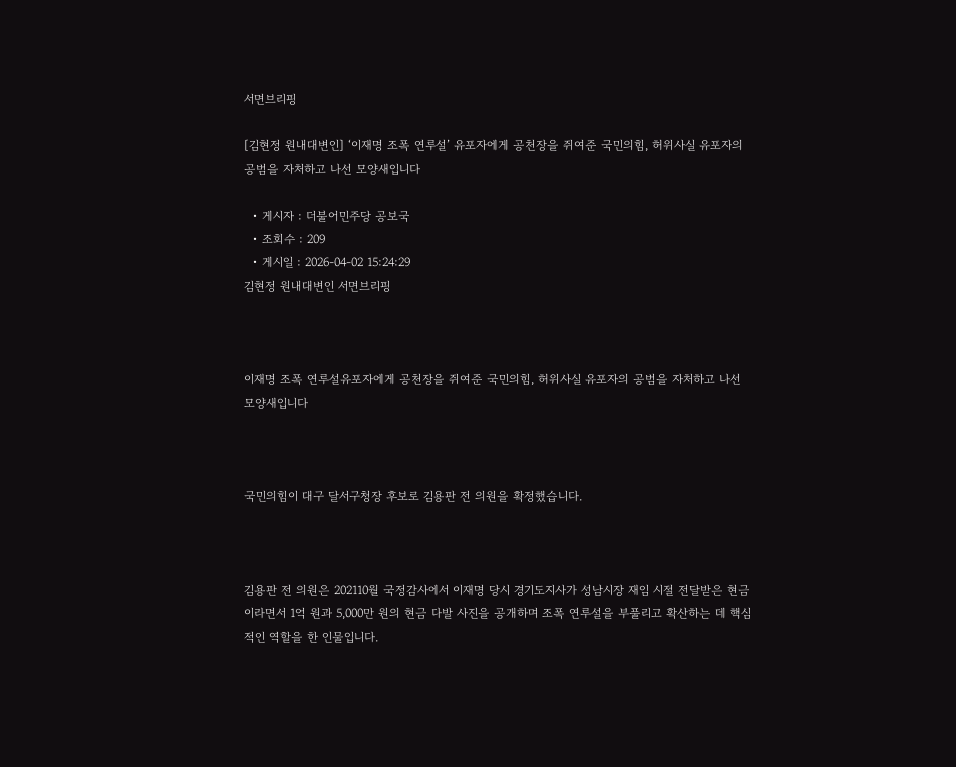서면브리핑

[김현정 원내대변인] ‘이재명 조폭 연루설’ 유포자에게 공천장을 쥐여준 국민의힘, 허위사실 유포자의 공범을 자처하고 나선 모양새입니다

  • 게시자 : 더불어민주당 공보국
  • 조회수 : 209
  • 게시일 : 2026-04-02 15:24:29
김현정 원내대변인 서면브리핑



이재명 조폭 연루설유포자에게 공천장을 쥐여준 국민의힘, 허위사실 유포자의 공범을 자처하고 나선 모양새입니다



국민의힘이 대구 달서구청장 후보로 김용판 전 의원을 확정했습니다.



김용판 전 의원은 202110월 국정감사에서 이재명 당시 경기도지사가 성남시장 재임 시절 전달받은 현금이라면서 1억 원과 5,000만 원의 현금 다발 사진을 공개하며 조폭 연루설을 부풀리고 확산하는 데 핵심적인 역할을 한 인물입니다.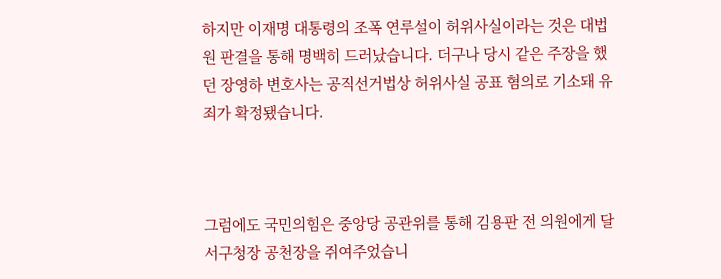하지만 이재명 대통령의 조폭 연루설이 허위사실이라는 것은 대법원 판결을 통해 명백히 드러났습니다. 더구나 당시 같은 주장을 했던 장영하 변호사는 공직선거법상 허위사실 공표 혐의로 기소돼 유죄가 확정됐습니다.



그럼에도 국민의힘은 중앙당 공관위를 통해 김용판 전 의원에게 달서구청장 공천장을 쥐여주었습니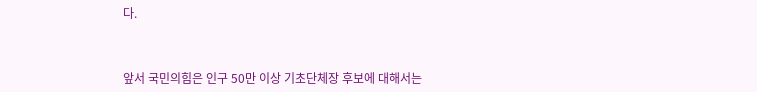다.



앞서 국민의힘은 인구 50만 이상 기초단체장 후보에 대해서는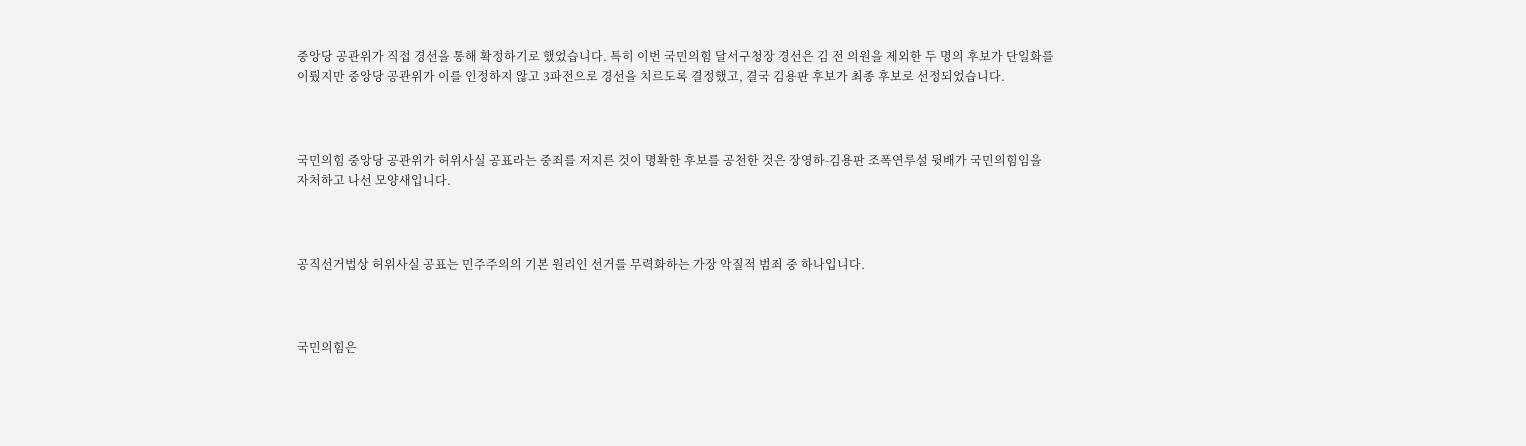중앙당 공관위가 직접 경선을 통해 확정하기로 했었습니다. 특히 이번 국민의힘 달서구청장 경선은 김 전 의원을 제외한 두 명의 후보가 단일화를 이뤘지만 중앙당 공관위가 이를 인정하지 않고 3파전으로 경선을 치르도록 결정했고, 결국 김용판 후보가 최종 후보로 선정되었습니다.



국민의힘 중앙당 공관위가 허위사실 공표라는 중죄를 저지른 것이 명확한 후보를 공천한 것은 장영하-김용판 조폭연루설 뒷배가 국민의힘임을 자처하고 나선 모양새입니다.



공직선거법상 허위사실 공표는 민주주의의 기본 원리인 선거를 무력화하는 가장 악질적 범죄 중 하나입니다.



국민의힘은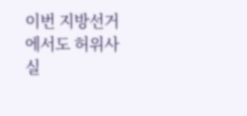이번 지방선거에서도 허위사실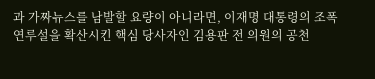과 가짜뉴스를 남발할 요량이 아니라면, 이재명 대통령의 조폭 연루설을 확산시킨 핵심 당사자인 김용판 전 의원의 공천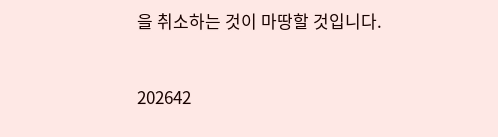을 취소하는 것이 마땅할 것입니다.



202642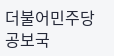더불어민주당 공보국